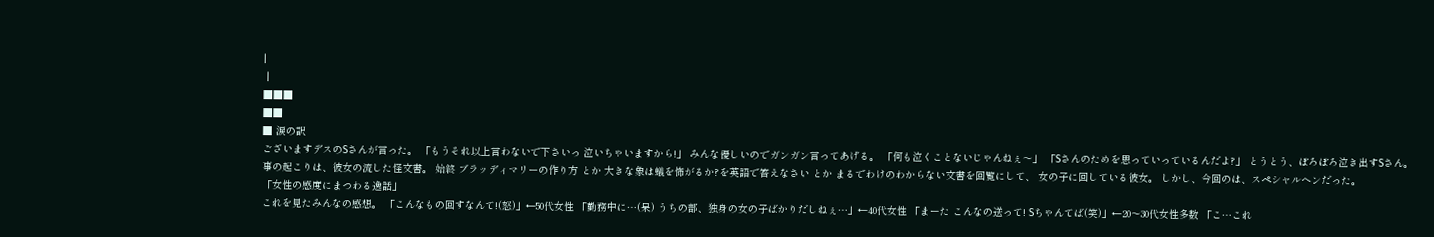|
 |
■■■
■■
■ 涙の訳
ございますデスのSさんが言った。 「もうそれ以上言わないで下さいっ 泣いちゃいますから!」 みんな優しいのでガンガン言ってあげる。 「何も泣くことないじゃんねぇ〜」 「Sさんのためを思っていっているんだよ?」 とうとう、ぽろぽろ泣き出すSさん。
事の起こりは、彼女の流した怪文書。 始終 ブラッディマリーの作り方 とか 大きな象は蟻を怖がるか?を英語で答えなさい とか まるでわけのわからない文書を回覧にして、 女の子に回している彼女。 しかし、今回のは、スペシャルヘンだった。
「女性の感度にまつわる逸話」
これを見たみんなの感想。 「こんなもの回すなんて!(怒)」←50代女性 「勤務中に…(呆) うちの部、独身の女の子ばかりだしねぇ…」←40代女性 「まーた こんなの送って! Sちゃんてば(笑)」←20〜30代女性多数 「こ…これ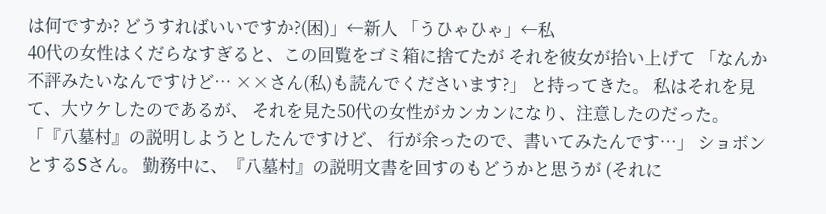は何ですか? どうすればいいですか?(困)」←新人 「うひゃひゃ」←私
40代の女性はくだらなすぎると、この回覧をゴミ箱に捨てたが それを彼女が拾い上げて 「なんか不評みたいなんですけど… ××さん(私)も読んでくださいます?」 と持ってきた。 私はそれを見て、大ウケしたのであるが、 それを見た50代の女性がカンカンになり、注意したのだった。
「『八墓村』の説明しようとしたんですけど、 行が余ったので、書いてみたんです…」 ショボンとするSさん。 勤務中に、『八墓村』の説明文書を回すのもどうかと思うが (それに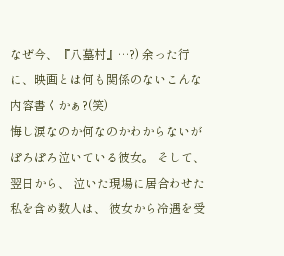なぜ今、『八墓村』…?) 余った行に、映画とは何も関係のないこんな内容書くかぁ?(笑)
悔し涙なのか何なのかわからないが ぽろぽろ泣いている彼女。 そして、翌日から、 泣いた現場に居合わせた私を含め数人は、 彼女から冷遇を受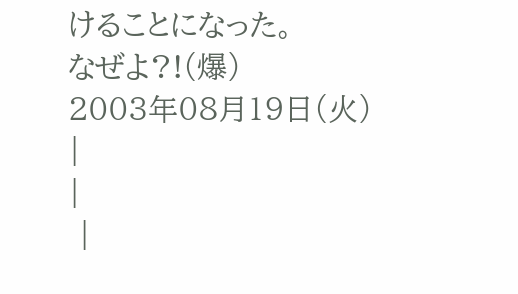けることになった。
なぜよ?!(爆)
2003年08月19日(火)
|
|
 |